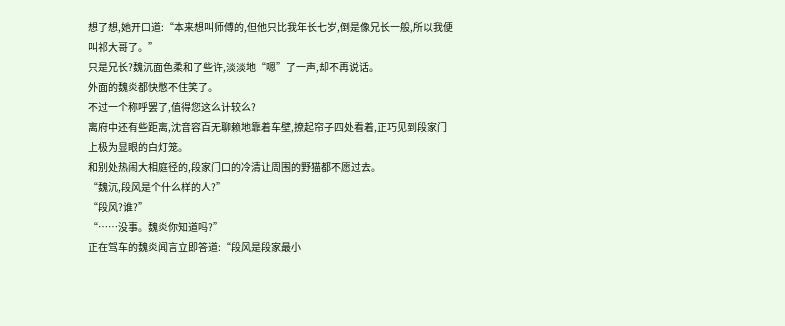想了想,她开口道:“本来想叫师傅的,但他只比我年长七岁,倒是像兄长一般,所以我便叫祁大哥了。”
只是兄长?魏沉面色柔和了些许,淡淡地“嗯”了一声,却不再说话。
外面的魏炎都快憋不住笑了。
不过一个称呼罢了,值得您这么计较么?
离府中还有些距离,沈音容百无聊赖地靠着车壁,撩起帘子四处看着,正巧见到段家门上极为显眼的白灯笼。
和别处热闹大相庭径的,段家门口的冷清让周围的野猫都不愿过去。
“魏沉,段风是个什么样的人?”
“段风?谁?”
“……没事。魏炎你知道吗?”
正在驾车的魏炎闻言立即答道:“段风是段家最小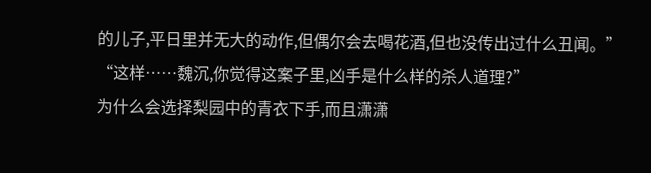的儿子,平日里并无大的动作,但偶尔会去喝花酒,但也没传出过什么丑闻。”
“这样……魏沉,你觉得这案子里,凶手是什么样的杀人道理?”
为什么会选择梨园中的青衣下手,而且潇潇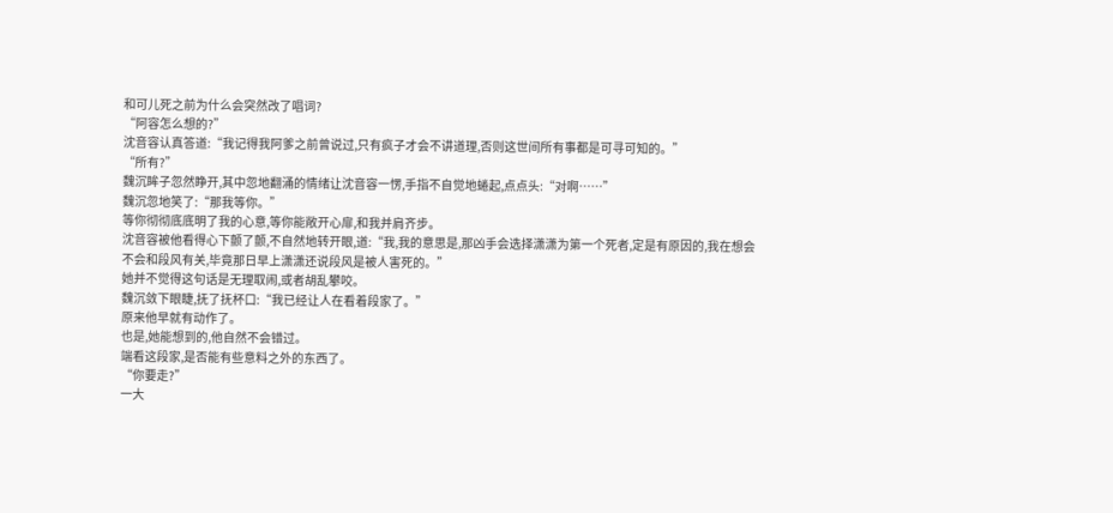和可儿死之前为什么会突然改了唱词?
“阿容怎么想的?”
沈音容认真答道:“我记得我阿爹之前曾说过,只有疯子才会不讲道理,否则这世间所有事都是可寻可知的。”
“所有?”
魏沉眸子忽然睁开,其中忽地翻涌的情绪让沈音容一愣,手指不自觉地蜷起,点点头:“对啊……”
魏沉忽地笑了:“那我等你。”
等你彻彻底底明了我的心意,等你能敞开心扉,和我并肩齐步。
沈音容被他看得心下颤了颤,不自然地转开眼,道:“我,我的意思是,那凶手会选择潇潇为第一个死者,定是有原因的,我在想会不会和段风有关,毕竟那日早上潇潇还说段风是被人害死的。”
她并不觉得这句话是无理取闹,或者胡乱攀咬。
魏沉敛下眼睫,抚了抚杯口:“我已经让人在看着段家了。”
原来他早就有动作了。
也是,她能想到的,他自然不会错过。
端看这段家,是否能有些意料之外的东西了。
“你要走?”
一大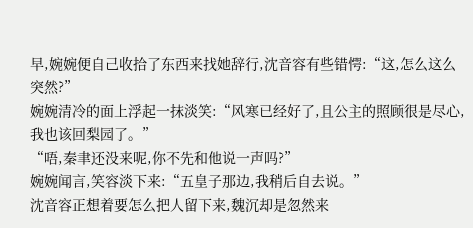早,婉婉便自己收拾了东西来找她辞行,沈音容有些错愕:“这,怎么这么突然?”
婉婉清冷的面上浮起一抹淡笑:“风寒已经好了,且公主的照顾很是尽心,我也该回梨园了。”
“唔,秦聿还没来呢,你不先和他说一声吗?”
婉婉闻言,笑容淡下来:“五皇子那边,我稍后自去说。”
沈音容正想着要怎么把人留下来,魏沉却是忽然来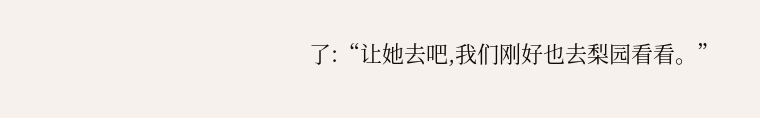了:“让她去吧,我们刚好也去梨园看看。”